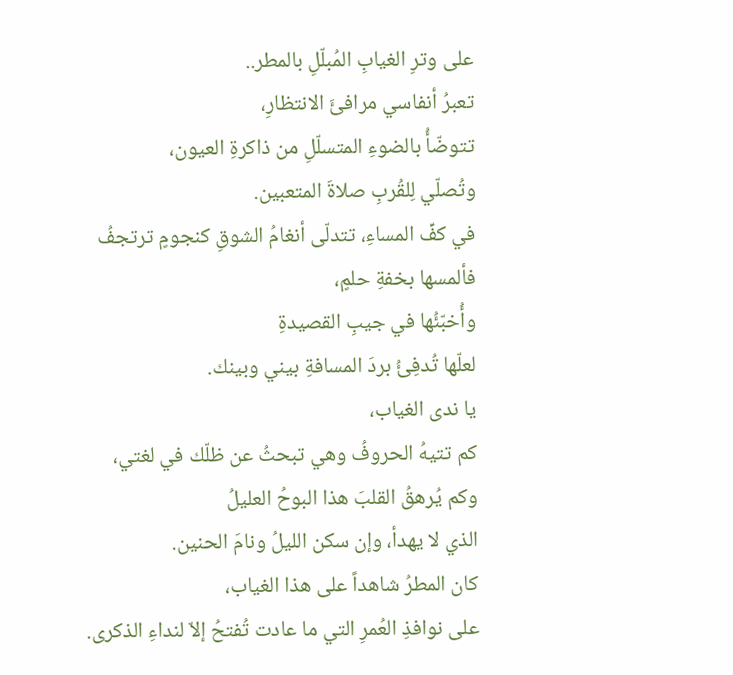على وترِ الغيابِ المُبلّلِ بالمطر..
تعبرُ أنفاسي مرافئَ الانتظارِ،
تتوضّأُ بالضوءِ المتسلّلِ من ذاكرةِ العيون،
وتُصلّي لِلقُربِ صلاةَ المتعبين.
في كفِّ المساءِ، تتدلّى أنغامُ الشوقِ كنجومٍ ترتجفُ
فألمسها بخفةِ حلمٍ،
وأُخبّئُها في جيبِ القصيدةِ
لعلّها تُدفِئُ بردَ المسافةِ بيني وبينك.
يا ندى الغياب،
كم تتيهُ الحروفُ وهي تبحثُ عن ظلّك في لغتي،
وكم يُرهقُ القلبَ هذا البوحُ العليلُ
الذي لا يهدأ، وإن سكن الليلُ ونامَ الحنين.
كان المطرُ شاهداً على هذا الغياب،
على نوافذِ العُمرِ التي ما عادت تُفتحُ إلاّ لنداءِ الذكرى.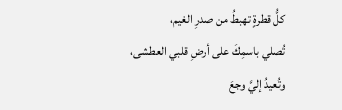كلُّ قطرةٍ تهبطُ من صدرِ الغيم،
تُصلي باسمِكَ على أرضِ قلبي العطشى،
وتُعيدُ إليَّ وجعَ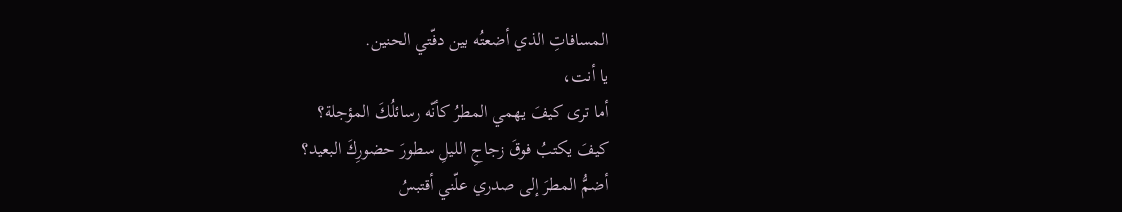المسافاتِ الذي أضعتُه بين دفّتي الحنين.
يا أنت،
أما ترى كيفَ يهمي المطرُ كأنّه رسائلُكَ المؤجلة؟
كيفَ يكتبُ فوقَ زجاجِ الليلِ سطورَ حضورِكَ البعيد؟
أضمُّ المطرَ إلى صدري علّني أقتبسُ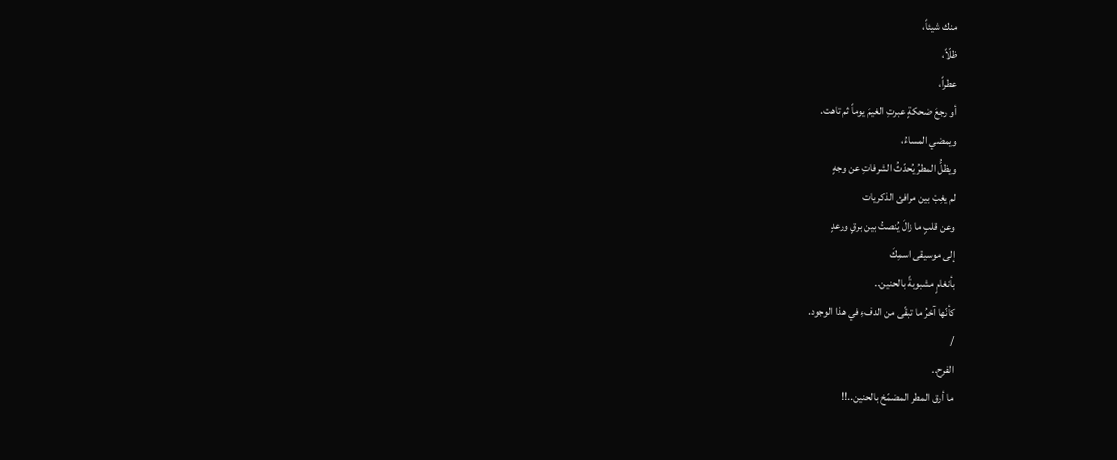منك شيئاً،
ظلّاً،
عطراً،
أو رجعَ ضحكةٍ عبرتِ الغيمَ يوماً ثم تاهت.
ويمضي المساءُ،
ويظلُّ المطرُ يُحدّثُ الشرفاتِ عن وجهٍ
لم يغِبْ بين مرافئ الذكريات
وعن قلبٍ ما زالَ يُنصتُ بين برقٍ ورعدٍ
إلى موسيقى اسمِكَ
بأنغامٍ مشبوبةً بالحنين..
كأنّها آخرُ ما تبقّى من الدفءِ في هذا الوجود.
/
الفرح..
ما أرق المطر المضمّخ بالحنين..!!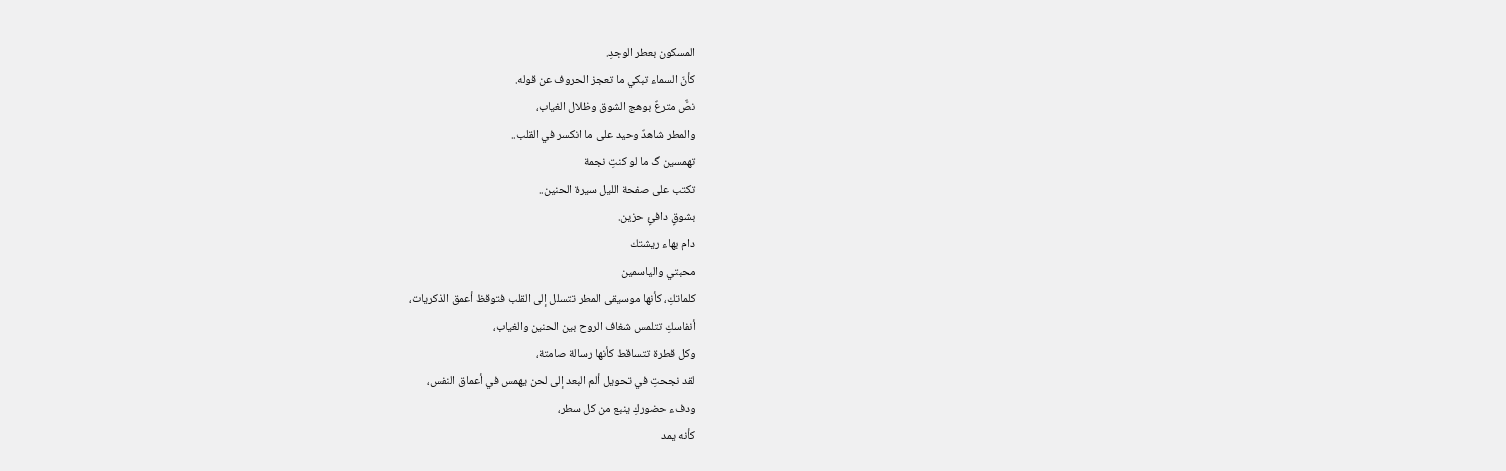المسكون بعطر الوجدِ.
كأنّ السماء تبكي ما تعجز الحروف عن قوله.
نصٌّ مترعٌ بوهج الشوق وظلال الغياب،
والمطر شاهدٌ وحيد على ما انكسر في القلب..
تهمسين گ ما لو كنتِ نجمة
تكتب على صفحة الليل سيرة الحنين..
بشوقٍ دافئٍ حزين.
دام بهاء ريشتك
محبتي والياسمين
كلماتكِ، كأنها موسيقى المطر تتسلل إلى القلب فتوقظ أعمق الذكريات،
أنفاسكِ تتلمس شغاف الروح بين الحنين والغياب،
وكل قطرة تتساقط كأنها رسالة صامتة،
لقد نجحتِ في تحويل ألم البعد إلى لحن يهمس في أعماق النفس،
ودفء حضوركِ ينبع من كل سطر،
كأنه يمد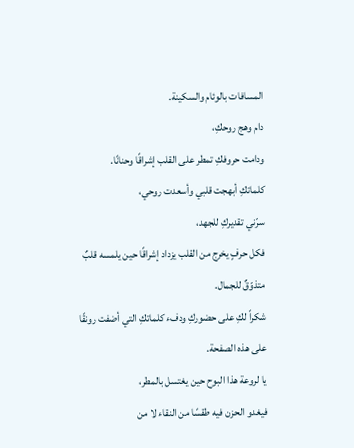المسافات بالوئام والسكينة.
دام وهج روحكِ،
ودامت حروفكِ تمطر على القلب إشراقًا وحنانًا.
كلماتكِ أبهجت قلبي وأسعدت روحي،
سرّني تقديركِ للجهد،
فكل حرفٍ يخرج من القلب يزداد إشراقًا حين يلمسه قلبٌ متذوّقٌ للجمال.
شكراً لكِ على حضوركِ ودفء كلماتكِ التي أضفت رونقًا على هذه الصفحة.
يا لروعة هذا البوح حين يغتسل بالمطر،
فيغدو الحزن فيه طقسًا من النقاء لا من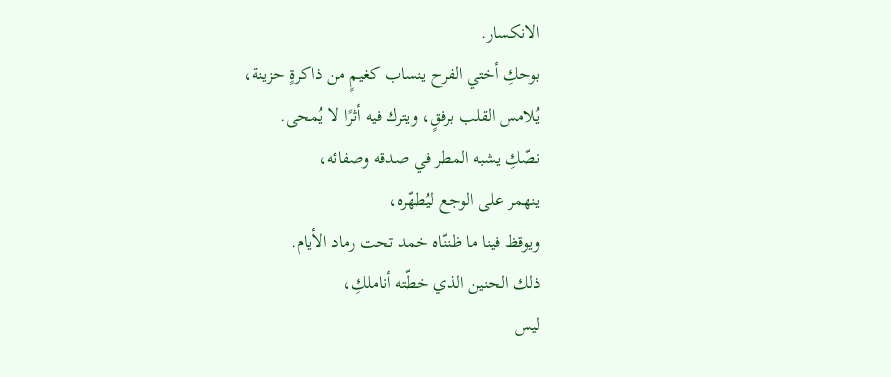الانكسار.
بوحكِ أختي الفرح ينساب كغيمٍ من ذاكرةٍ حزينة،
يُلامس القلب برفقٍ، ويترك فيه أثرًا لا يُمحى.
نصّكِ يشبه المطر في صدقه وصفائه،
ينهمر على الوجع ليُطهّره،
ويوقظ فينا ما ظننّاه خمد تحت رماد الأيام.
ذلك الحنين الذي خطّته أناملكِ،
ليس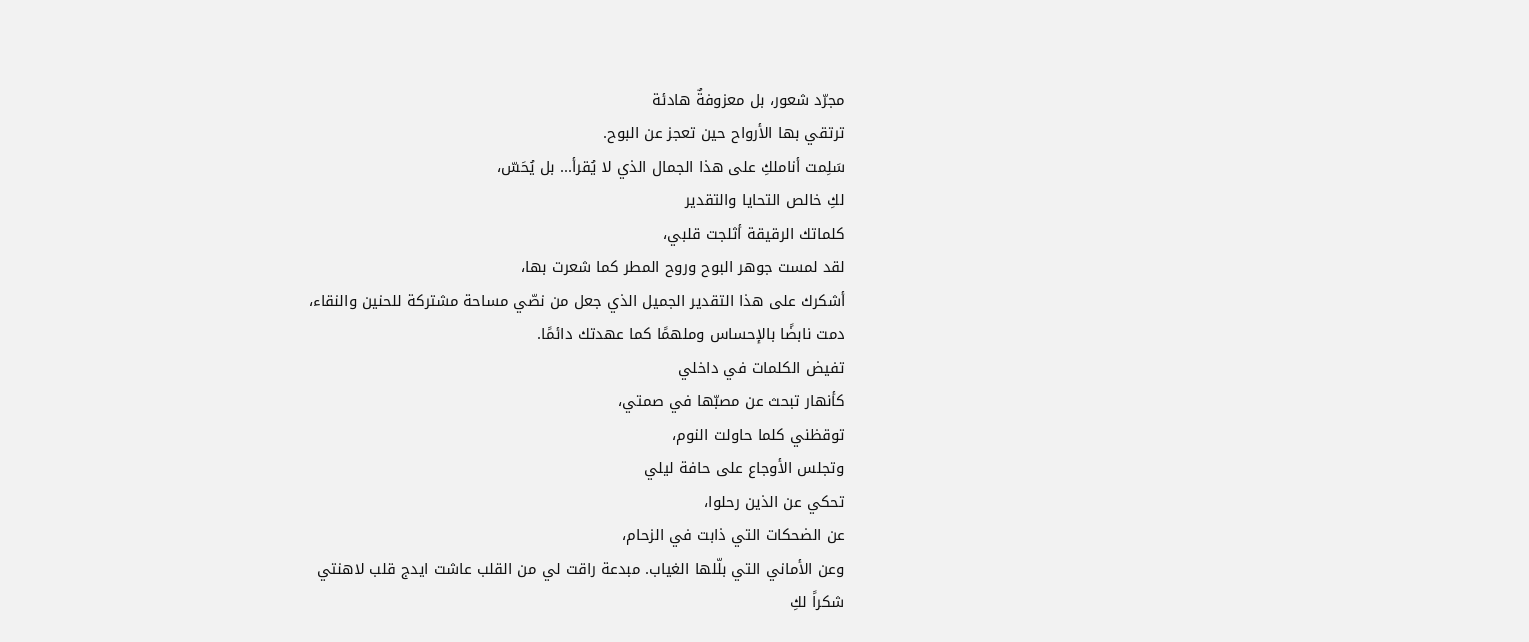مجرّد شعور، بل معزوفةٌ هادئة
ترتقي بها الأرواح حين تعجز عن البوح.
سَلِمت أناملكِ على هذا الجمال الذي لا يُقرأ... بل يُحَسّ،
لكِ خالص التحايا والتقدير
كلماتك الرقيقة أثلجت قلبي،
لقد لمست جوهر البوح وروح المطر كما شعرت بها،
أشكرك على هذا التقدير الجميل الذي جعل من نصّي مساحة مشتركة للحنين والنقاء،
دمت نابضًا بالإحساس وملهمًا كما عهدتك دائمًا.
تفيض الكلمات في داخلي
كأنهار تبحث عن مصبّها في صمتي،
توقظني كلما حاولت النوم،
وتجلس الأوجاع على حافة ليلي
تحكي عن الذين رحلوا،
عن الضحكات التي ذابت في الزحام،
وعن الأماني التي بلّلها الغياب. مبدعة راقت لي من القلب عاشت ايدج قلب لاهنتي
شكراً لكِ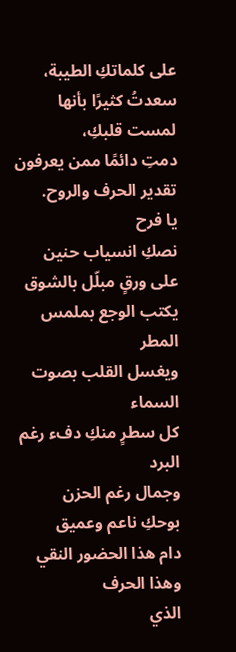على كلماتكِ الطيبة،
سعدتُ كثيرًا بأنها لمست قلبكِ،
دمتِ دائمًا ممن يعرفون تقدير الحرف والروح.
يا فرح
نصكِ انسياب حنين
على ورقٍ مبلّل بالشوق
يكتب الوجع بملمس المطر
ويغسل القلب بصوت السماء
كل سطرٍ منكِ دفء رغم البرد
وجمال رغم الحزن
بوحكِ ناعم وعميق
دام هذا الحضور النقي
وهذا الحرف
الذي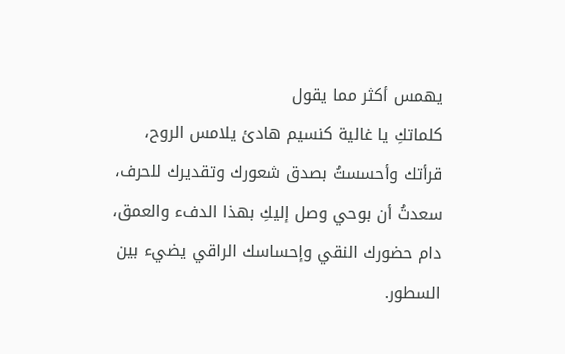يهمس أكثر مما يقول
كلماتكِ يا غالية كنسيم هادئ يلامس الروح،
قرأتك وأحسستُ بصدق شعورك وتقديرك للحرف،
سعدتُ أن بوحي وصل إليكِ بهذا الدفء والعمق،
دام حضورك النقي وإحساسك الراقي يضيء بين السطور.